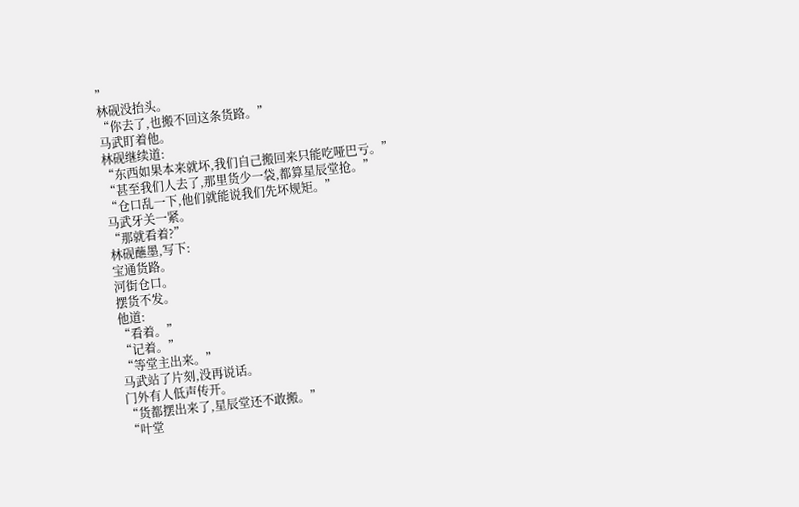”
林砚没抬头。
“你去了,也搬不回这条货路。”
马武盯着他。
林砚继续道:
“东西如果本来就坏,我们自己搬回来只能吃哑巴亏。”
“甚至我们人去了,那里货少一袋,都算星辰堂抢。”
“仓口乱一下,他们就能说我们先坏规矩。”
马武牙关一紧。
“那就看着?”
林砚蘸墨,写下:
宝通货路。
河街仓口。
摆货不发。
他道:
“看着。”
“记着。”
“等堂主出来。”
马武站了片刻,没再说话。
门外有人低声传开。
“货都摆出来了,星辰堂还不敢搬。”
“叶堂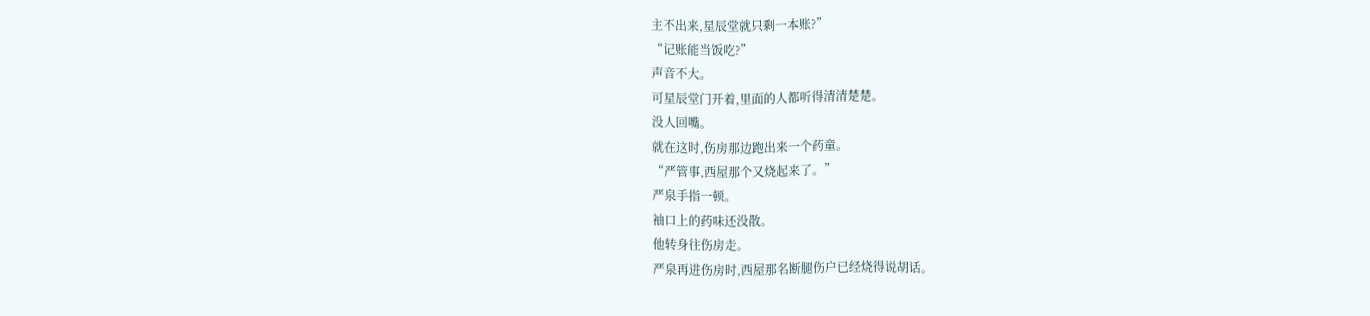主不出来,星辰堂就只剩一本账?”
“记账能当饭吃?”
声音不大。
可星辰堂门开着,里面的人都听得清清楚楚。
没人回嘴。
就在这时,伤房那边跑出来一个药童。
“严管事,西屋那个又烧起来了。”
严泉手指一顿。
袖口上的药味还没散。
他转身往伤房走。
严泉再进伤房时,西屋那名断腿伤户已经烧得说胡话。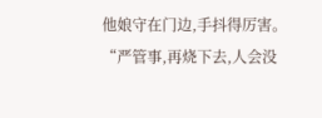他娘守在门边,手抖得厉害。
“严管事,再烧下去,人会没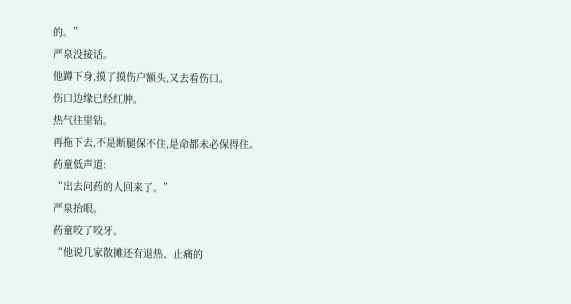的。”
严泉没接话。
他蹲下身,摸了摸伤户额头,又去看伤口。
伤口边缘已经红肿。
热气往里钻。
再拖下去,不是断腿保不住,是命都未必保得住。
药童低声道:
“出去问药的人回来了。”
严泉抬眼。
药童咬了咬牙。
“他说几家散摊还有退热、止痛的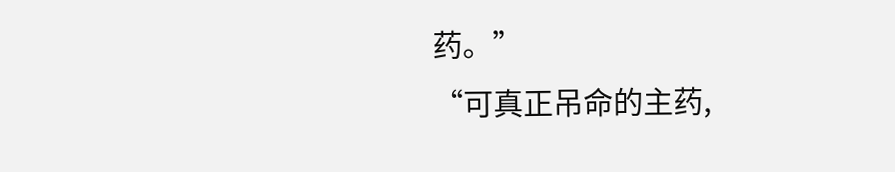药。”
“可真正吊命的主药,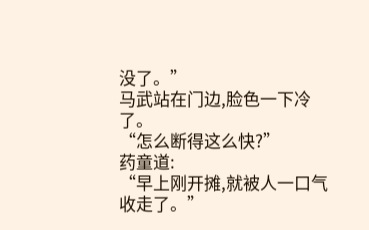没了。”
马武站在门边,脸色一下冷了。
“怎么断得这么快?”
药童道:
“早上刚开摊,就被人一口气收走了。”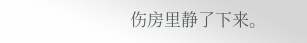伤房里静了下来。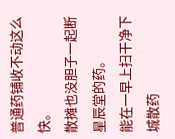普通药铺收不动这么快。
散摊也没胆子一起断星辰堂的药。
能在一早上扫干净下城散药